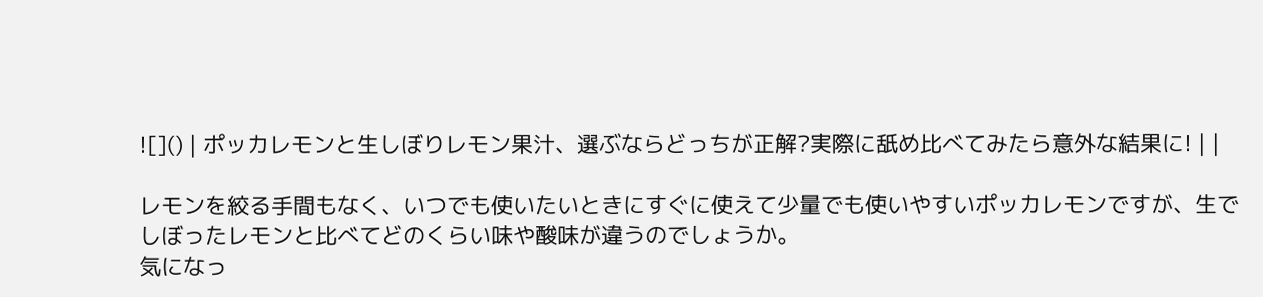![]() | ポッカレモンと生しぼりレモン果汁、選ぶならどっちが正解?実際に舐め比べてみたら意外な結果に! | |

レモンを絞る手間もなく、いつでも使いたいときにすぐに使えて少量でも使いやすいポッカレモンですが、生でしぼったレモンと比べてどのくらい味や酸味が違うのでしょうか。
気になっ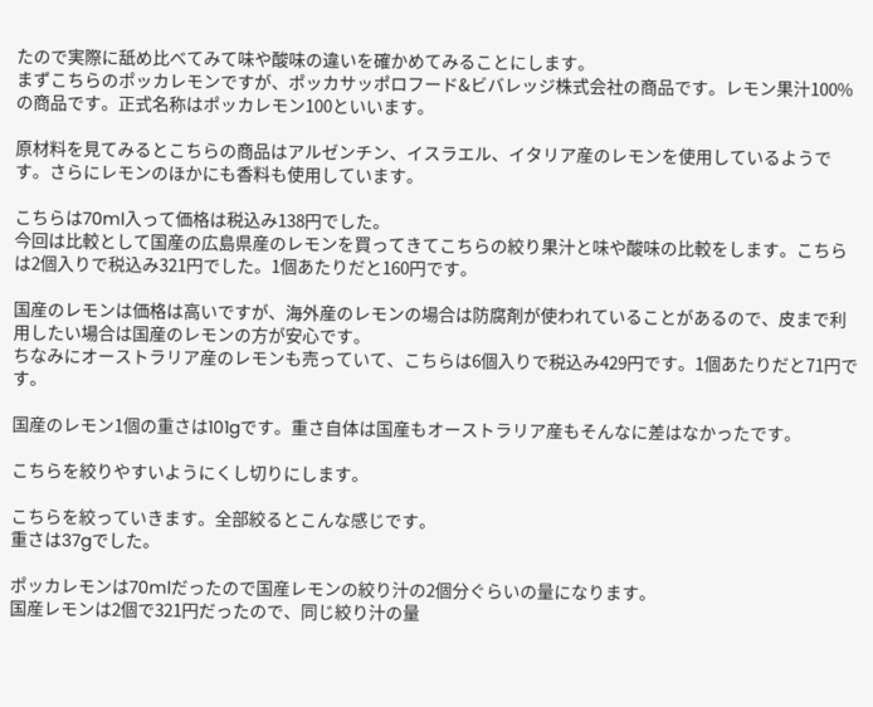たので実際に舐め比べてみて味や酸味の違いを確かめてみることにします。
まずこちらのポッカレモンですが、ポッカサッポロフード&ビバレッジ株式会社の商品です。レモン果汁100%の商品です。正式名称はポッカレモン100といいます。

原材料を見てみるとこちらの商品はアルゼンチン、イスラエル、イタリア産のレモンを使用しているようです。さらにレモンのほかにも香料も使用しています。

こちらは70ml入って価格は税込み138円でした。
今回は比較として国産の広島県産のレモンを買ってきてこちらの絞り果汁と味や酸味の比較をします。こちらは2個入りで税込み321円でした。1個あたりだと160円です。

国産のレモンは価格は高いですが、海外産のレモンの場合は防腐剤が使われていることがあるので、皮まで利用したい場合は国産のレモンの方が安心です。
ちなみにオーストラリア産のレモンも売っていて、こちらは6個入りで税込み429円です。1個あたりだと71円です。

国産のレモン1個の重さは101gです。重さ自体は国産もオーストラリア産もそんなに差はなかったです。

こちらを絞りやすいようにくし切りにします。

こちらを絞っていきます。全部絞るとこんな感じです。
重さは37gでした。

ポッカレモンは70mlだったので国産レモンの絞り汁の2個分ぐらいの量になります。
国産レモンは2個で321円だったので、同じ絞り汁の量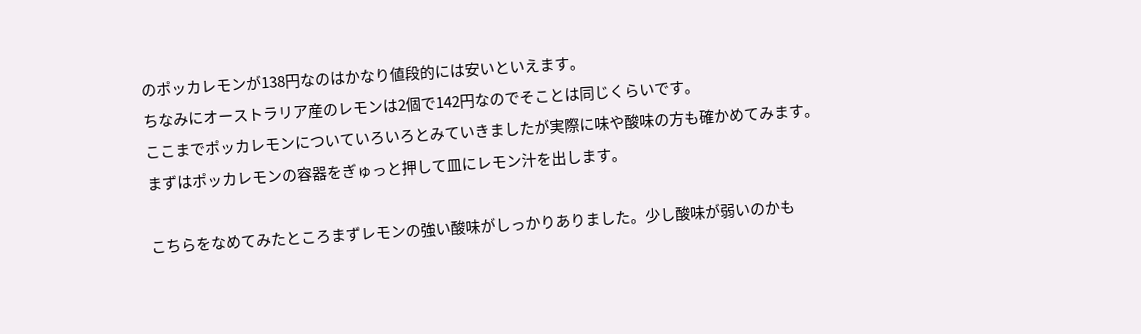のポッカレモンが138円なのはかなり値段的には安いといえます。
ちなみにオーストラリア産のレモンは2個で142円なのでそことは同じくらいです。
ここまでポッカレモンについていろいろとみていきましたが実際に味や酸味の方も確かめてみます。
まずはポッカレモンの容器をぎゅっと押して皿にレモン汁を出します。

こちらをなめてみたところまずレモンの強い酸味がしっかりありました。少し酸味が弱いのかも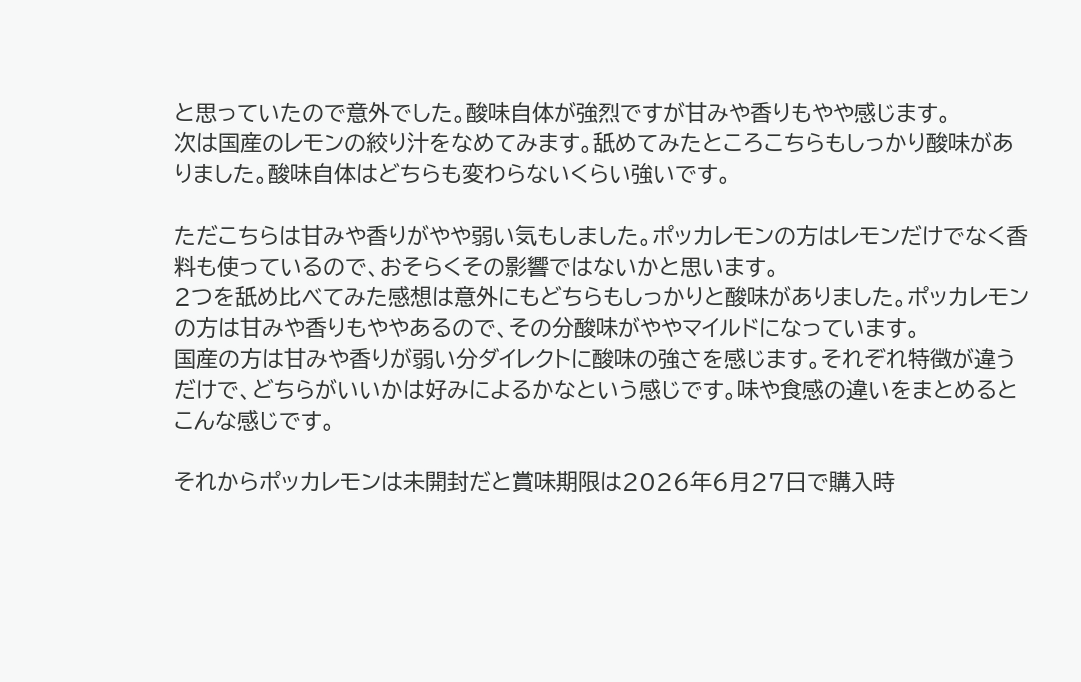と思っていたので意外でした。酸味自体が強烈ですが甘みや香りもやや感じます。
次は国産のレモンの絞り汁をなめてみます。舐めてみたところこちらもしっかり酸味がありました。酸味自体はどちらも変わらないくらい強いです。

ただこちらは甘みや香りがやや弱い気もしました。ポッカレモンの方はレモンだけでなく香料も使っているので、おそらくその影響ではないかと思います。
2つを舐め比べてみた感想は意外にもどちらもしっかりと酸味がありました。ポッカレモンの方は甘みや香りもややあるので、その分酸味がややマイルドになっています。
国産の方は甘みや香りが弱い分ダイレクトに酸味の強さを感じます。それぞれ特徴が違うだけで、どちらがいいかは好みによるかなという感じです。味や食感の違いをまとめるとこんな感じです。

それからポッカレモンは未開封だと賞味期限は2026年6月27日で購入時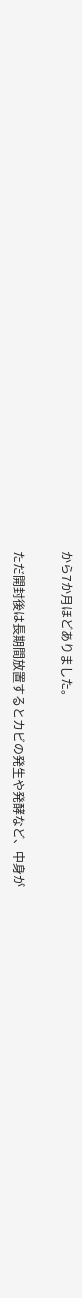から7か月ほどありました。

ただ開封後は長期間放置するとカビの発生や発酵など、中身が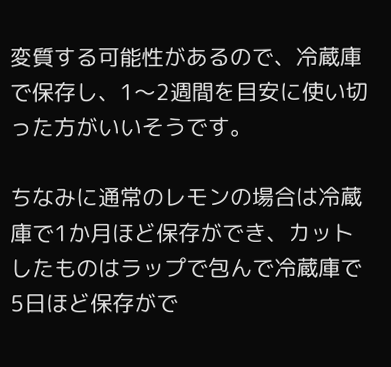変質する可能性があるので、冷蔵庫で保存し、1〜2週間を目安に使い切った方がいいそうです。

ちなみに通常のレモンの場合は冷蔵庫で1か月ほど保存ができ、カットしたものはラップで包んで冷蔵庫で5日ほど保存がで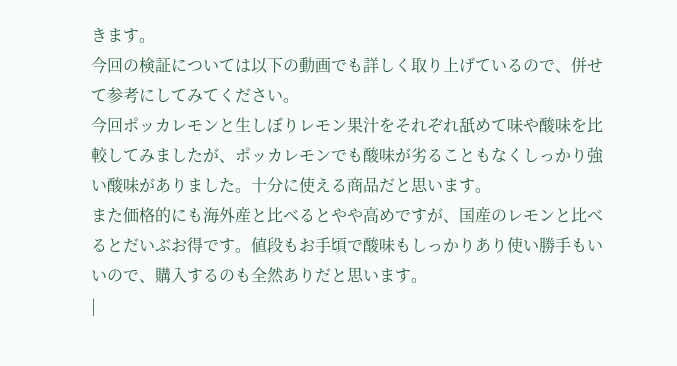きます。
今回の検証については以下の動画でも詳しく取り上げているので、併せて参考にしてみてください。
今回ポッカレモンと生しぼりレモン果汁をそれぞれ舐めて味や酸味を比較してみましたが、ポッカレモンでも酸味が劣ることもなくしっかり強い酸味がありました。十分に使える商品だと思います。
また価格的にも海外産と比べるとやや高めですが、国産のレモンと比べるとだいぶお得です。値段もお手頃で酸味もしっかりあり使い勝手もいいので、購入するのも全然ありだと思います。
|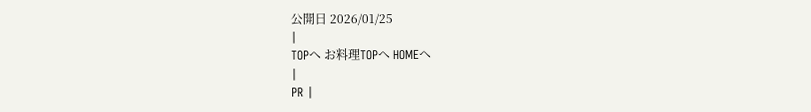公開日 2026/01/25
|
TOPへ お料理TOPへ HOMEへ
|
PR |